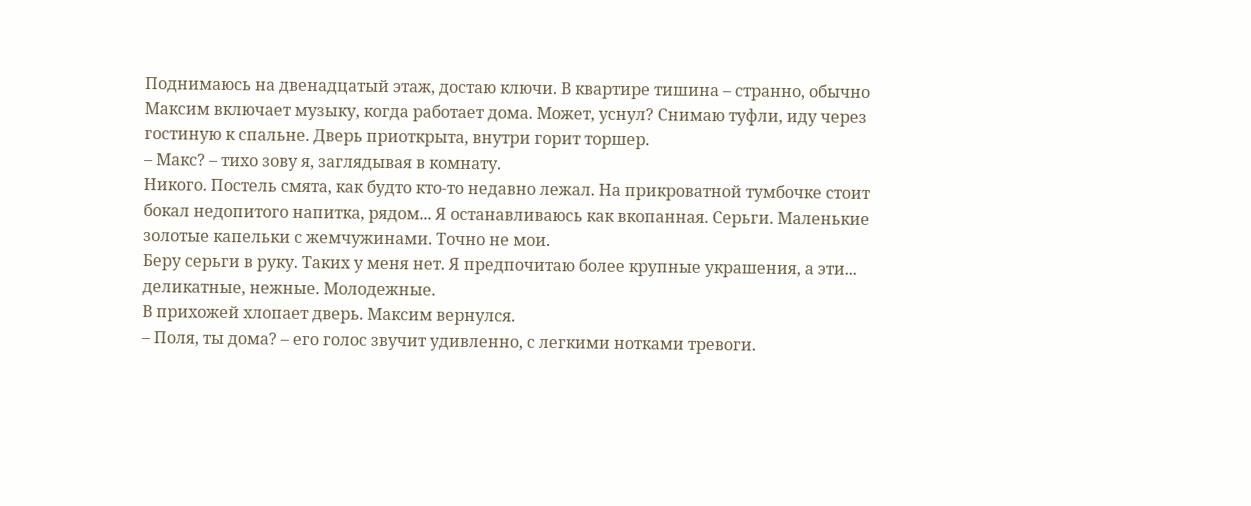Поднимаюсь на двенадцатый этаж, достаю ключи. В квартире тишина – странно, обычно Максим включает музыку, когда работает дома. Может, уснул? Снимаю туфли, иду через гостиную к спальне. Дверь приоткрыта, внутри горит торшер.
– Макс? – тихо зову я, заглядывая в комнату.
Никого. Постель смята, как будто кто-то недавно лежал. На прикроватной тумбочке стоит бокал недопитого напитка, рядом... Я останавливаюсь как вкопанная. Серьги. Маленькие золотые капельки с жемчужинами. Точно не мои.
Беру серьги в руку. Таких у меня нет. Я предпочитаю более крупные украшения, а эти... деликатные, нежные. Молодежные.
В прихожей хлопает дверь. Максим вернулся.
– Поля, ты дома? – его голос звучит удивленно, с легкими нотками тревоги.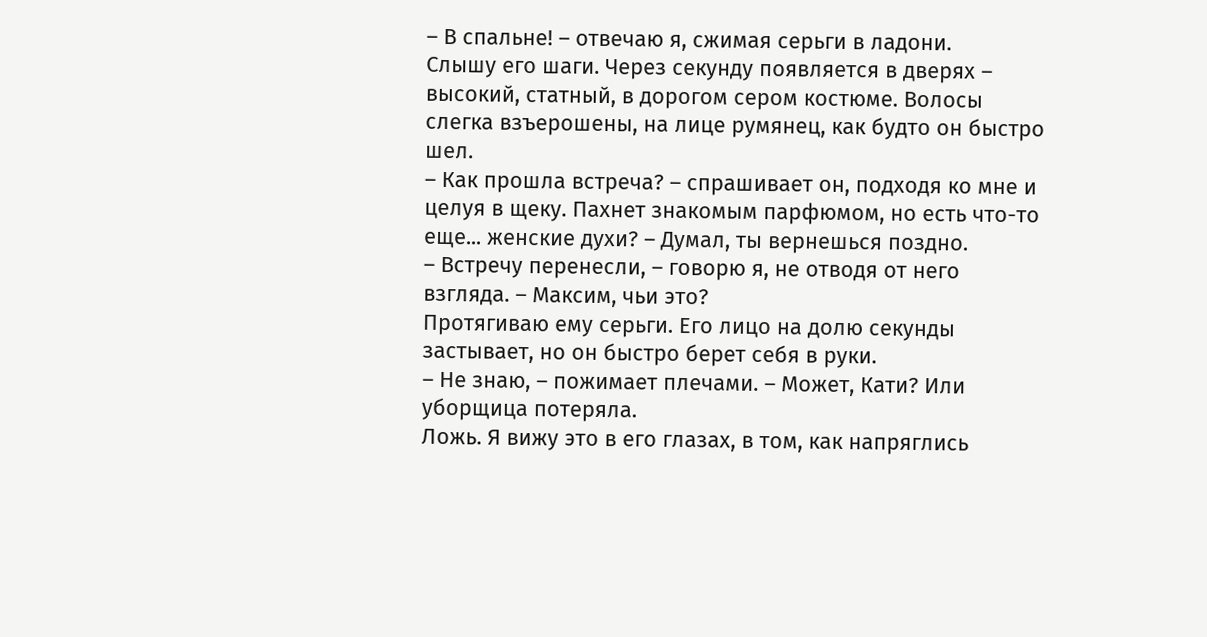– В спальне! – отвечаю я, сжимая серьги в ладони.
Слышу его шаги. Через секунду появляется в дверях – высокий, статный, в дорогом сером костюме. Волосы слегка взъерошены, на лице румянец, как будто он быстро шел.
– Как прошла встреча? – спрашивает он, подходя ко мне и целуя в щеку. Пахнет знакомым парфюмом, но есть что-то еще... женские духи? – Думал, ты вернешься поздно.
– Встречу перенесли, – говорю я, не отводя от него взгляда. – Максим, чьи это?
Протягиваю ему серьги. Его лицо на долю секунды застывает, но он быстро берет себя в руки.
– Не знаю, – пожимает плечами. – Может, Кати? Или уборщица потеряла.
Ложь. Я вижу это в его глазах, в том, как напряглись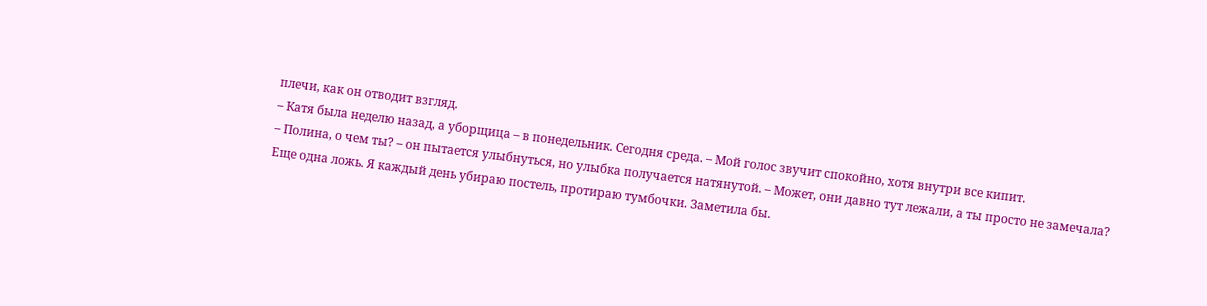плечи, как он отводит взгляд.
– Катя была неделю назад, а уборщица – в понедельник. Сегодня среда. – Мой голос звучит спокойно, хотя внутри все кипит.
– Полина, о чем ты? – он пытается улыбнуться, но улыбка получается натянутой. – Может, они давно тут лежали, а ты просто не замечала?
Еще одна ложь. Я каждый день убираю постель, протираю тумбочки. Заметила бы.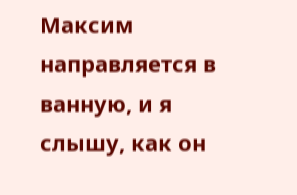Максим направляется в ванную, и я слышу, как он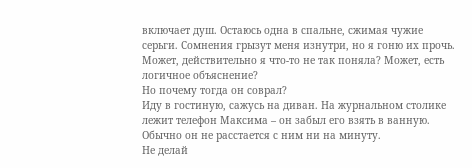включает душ. Остаюсь одна в спальне, сжимая чужие серьги. Сомнения грызут меня изнутри, но я гоню их прочь. Может, действительно я что-то не так поняла? Может, есть логичное объяснение?
Но почему тогда он соврал?
Иду в гостиную, сажусь на диван. На журнальном столике лежит телефон Максима – он забыл его взять в ванную. Обычно он не расстается с ним ни на минуту.
Не делай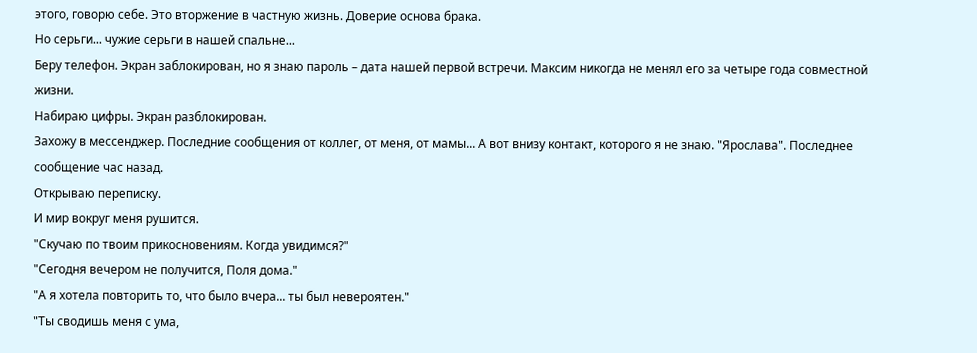этого, говорю себе. Это вторжение в частную жизнь. Доверие основа брака.
Но серьги... чужие серьги в нашей спальне...
Беру телефон. Экран заблокирован, но я знаю пароль – дата нашей первой встречи. Максим никогда не менял его за четыре года совместной жизни.
Набираю цифры. Экран разблокирован.
Захожу в мессенджер. Последние сообщения от коллег, от меня, от мамы... А вот внизу контакт, которого я не знаю. "Ярослава". Последнее сообщение час назад.
Открываю переписку.
И мир вокруг меня рушится.
"Скучаю по твоим прикосновениям. Когда увидимся?"
"Сегодня вечером не получится, Поля дома."
"А я хотела повторить то, что было вчера... ты был невероятен."
"Ты сводишь меня с ума,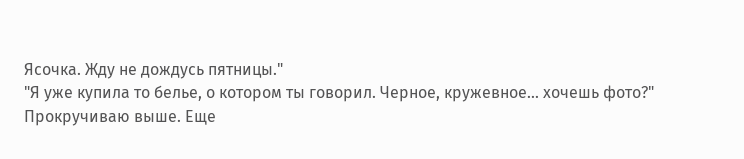Ясочка. Жду не дождусь пятницы."
"Я уже купила то белье, о котором ты говорил. Черное, кружевное... хочешь фото?"
Прокручиваю выше. Еще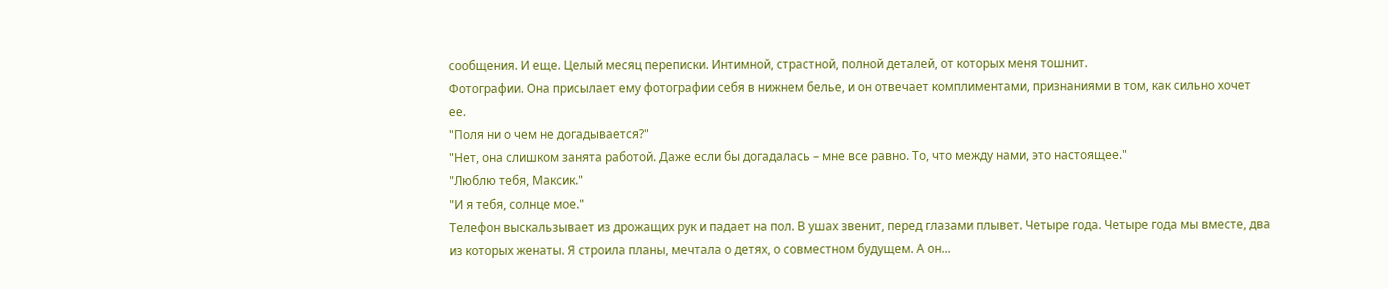сообщения. И еще. Целый месяц переписки. Интимной, страстной, полной деталей, от которых меня тошнит.
Фотографии. Она присылает ему фотографии себя в нижнем белье, и он отвечает комплиментами, признаниями в том, как сильно хочет ее.
"Поля ни о чем не догадывается?"
"Нет, она слишком занята работой. Даже если бы догадалась – мне все равно. То, что между нами, это настоящее."
"Люблю тебя, Максик."
"И я тебя, солнце мое."
Телефон выскальзывает из дрожащих рук и падает на пол. В ушах звенит, перед глазами плывет. Четыре года. Четыре года мы вместе, два из которых женаты. Я строила планы, мечтала о детях, о совместном будущем. А он...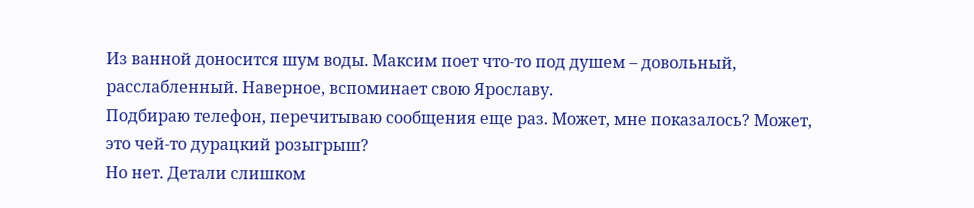Из ванной доносится шум воды. Максим поет что-то под душем – довольный, расслабленный. Наверное, вспоминает свою Ярославу.
Подбираю телефон, перечитываю сообщения еще раз. Может, мне показалось? Может, это чей-то дурацкий розыгрыш?
Но нет. Детали слишком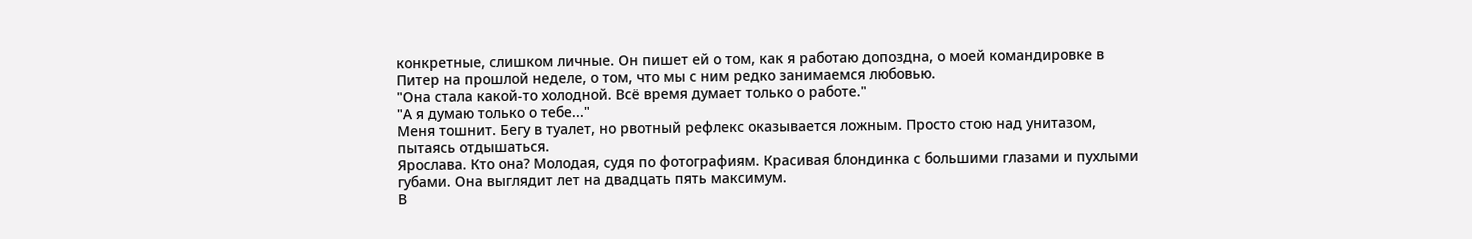конкретные, слишком личные. Он пишет ей о том, как я работаю допоздна, о моей командировке в Питер на прошлой неделе, о том, что мы с ним редко занимаемся любовью.
"Она стала какой-то холодной. Всё время думает только о работе."
"А я думаю только о тебе..."
Меня тошнит. Бегу в туалет, но рвотный рефлекс оказывается ложным. Просто стою над унитазом, пытаясь отдышаться.
Ярослава. Кто она? Молодая, судя по фотографиям. Красивая блондинка с большими глазами и пухлыми губами. Она выглядит лет на двадцать пять максимум.
В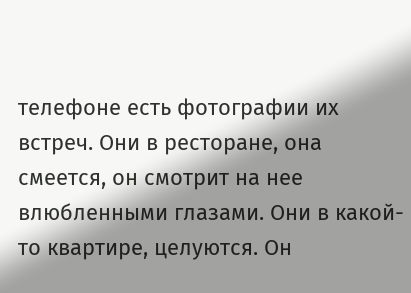телефоне есть фотографии их встреч. Они в ресторане, она смеется, он смотрит на нее влюбленными глазами. Они в какой-то квартире, целуются. Он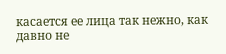касается ее лица так нежно, как давно не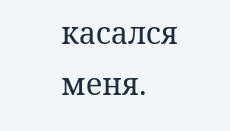касался меня.